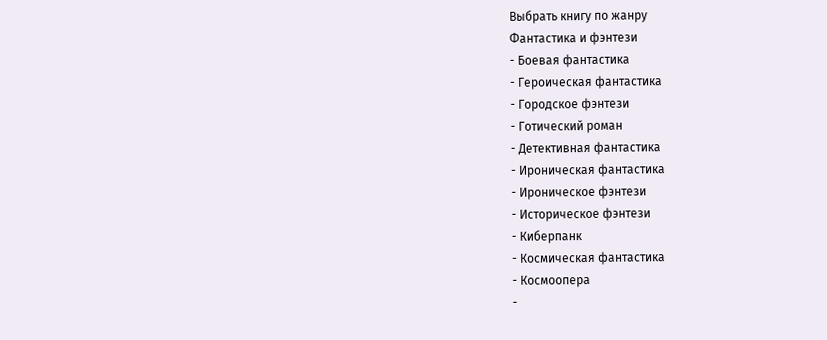Выбрать книгу по жанру
Фантастика и фэнтези
- Боевая фантастика
- Героическая фантастика
- Городское фэнтези
- Готический роман
- Детективная фантастика
- Ироническая фантастика
- Ироническое фэнтези
- Историческое фэнтези
- Киберпанк
- Космическая фантастика
- Космоопера
-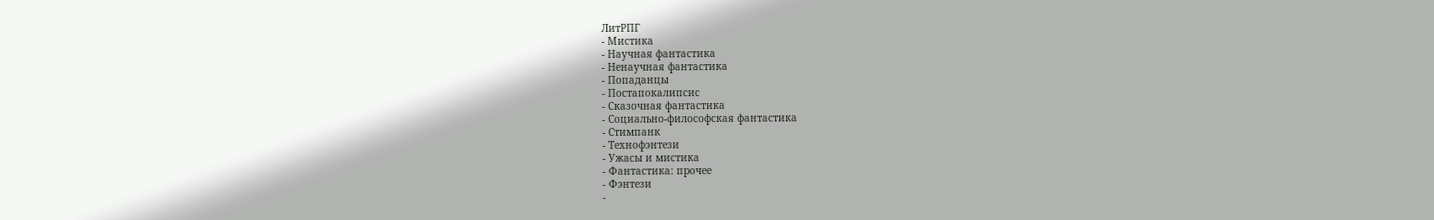ЛитРПГ
- Мистика
- Научная фантастика
- Ненаучная фантастика
- Попаданцы
- Постапокалипсис
- Сказочная фантастика
- Социально-философская фантастика
- Стимпанк
- Технофэнтези
- Ужасы и мистика
- Фантастика: прочее
- Фэнтези
-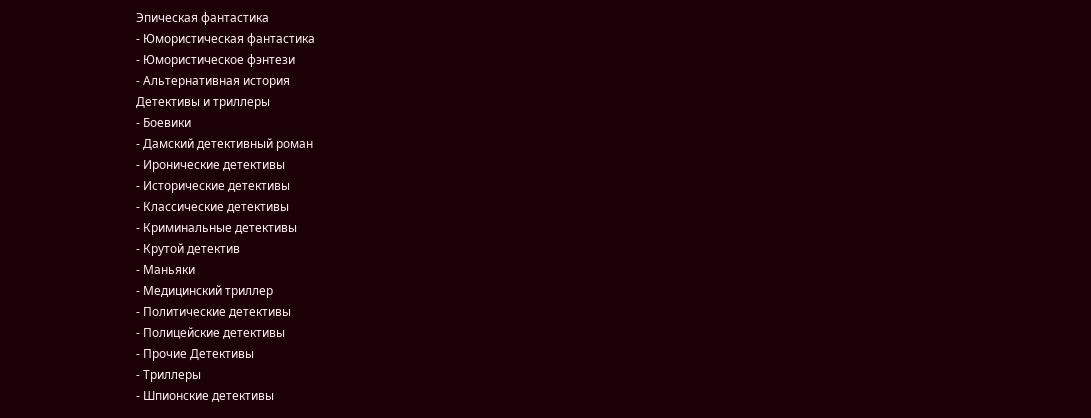Эпическая фантастика
- Юмористическая фантастика
- Юмористическое фэнтези
- Альтернативная история
Детективы и триллеры
- Боевики
- Дамский детективный роман
- Иронические детективы
- Исторические детективы
- Классические детективы
- Криминальные детективы
- Крутой детектив
- Маньяки
- Медицинский триллер
- Политические детективы
- Полицейские детективы
- Прочие Детективы
- Триллеры
- Шпионские детективы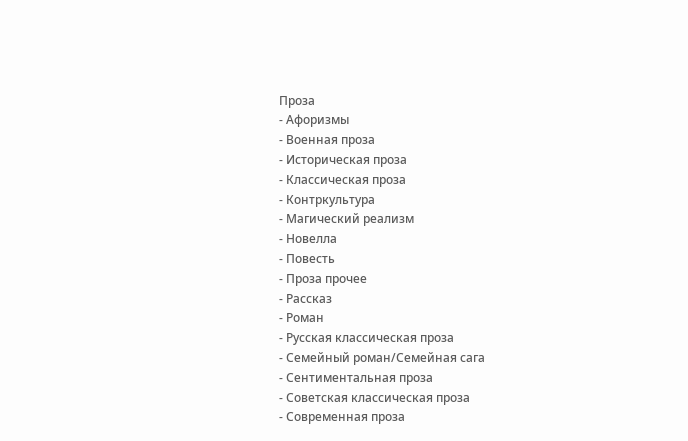Проза
- Афоризмы
- Военная проза
- Историческая проза
- Классическая проза
- Контркультура
- Магический реализм
- Новелла
- Повесть
- Проза прочее
- Рассказ
- Роман
- Русская классическая проза
- Семейный роман/Семейная сага
- Сентиментальная проза
- Советская классическая проза
- Современная проза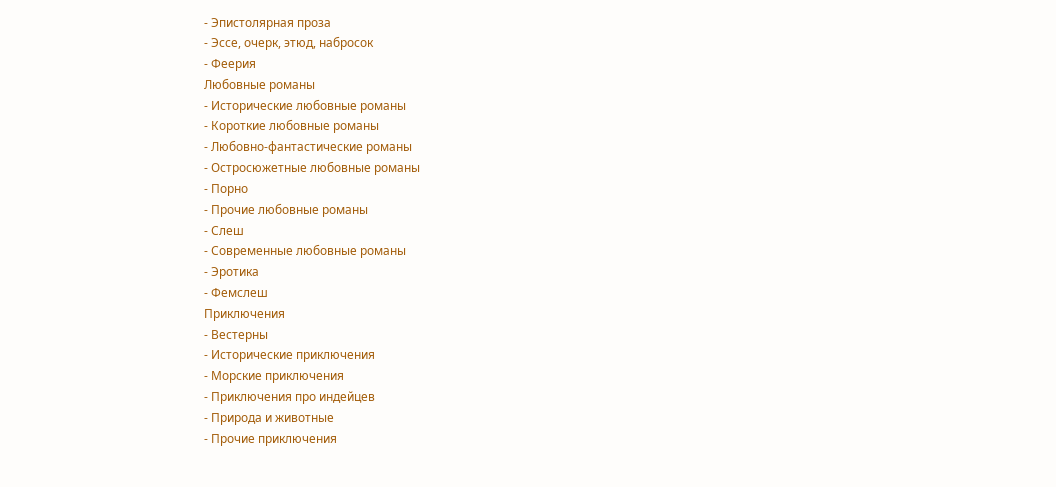- Эпистолярная проза
- Эссе, очерк, этюд, набросок
- Феерия
Любовные романы
- Исторические любовные романы
- Короткие любовные романы
- Любовно-фантастические романы
- Остросюжетные любовные романы
- Порно
- Прочие любовные романы
- Слеш
- Современные любовные романы
- Эротика
- Фемслеш
Приключения
- Вестерны
- Исторические приключения
- Морские приключения
- Приключения про индейцев
- Природа и животные
- Прочие приключения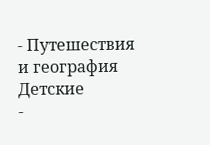- Путешествия и география
Детские
-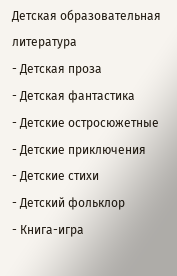Детская образовательная литература
- Детская проза
- Детская фантастика
- Детские остросюжетные
- Детские приключения
- Детские стихи
- Детский фольклор
- Книга-игра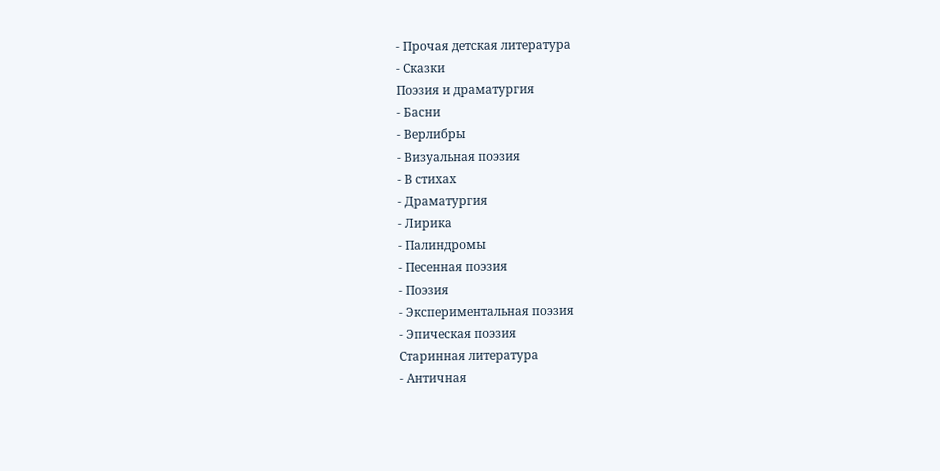- Прочая детская литература
- Сказки
Поэзия и драматургия
- Басни
- Верлибры
- Визуальная поэзия
- В стихах
- Драматургия
- Лирика
- Палиндромы
- Песенная поэзия
- Поэзия
- Экспериментальная поэзия
- Эпическая поэзия
Старинная литература
- Античная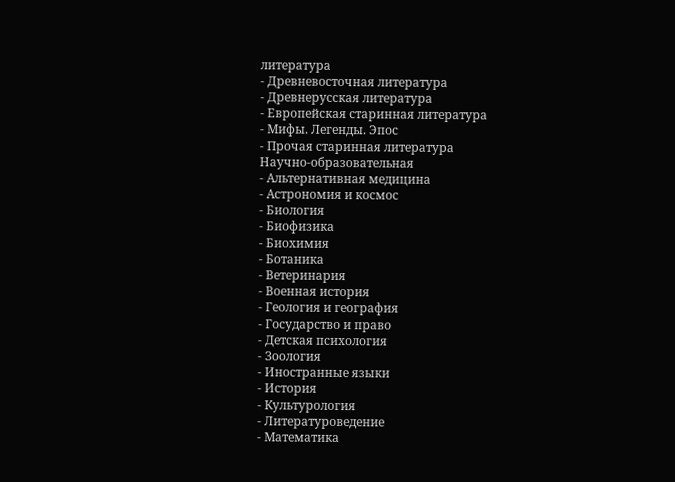литература
- Древневосточная литература
- Древнерусская литература
- Европейская старинная литература
- Мифы. Легенды. Эпос
- Прочая старинная литература
Научно-образовательная
- Альтернативная медицина
- Астрономия и космос
- Биология
- Биофизика
- Биохимия
- Ботаника
- Ветеринария
- Военная история
- Геология и география
- Государство и право
- Детская психология
- Зоология
- Иностранные языки
- История
- Культурология
- Литературоведение
- Математика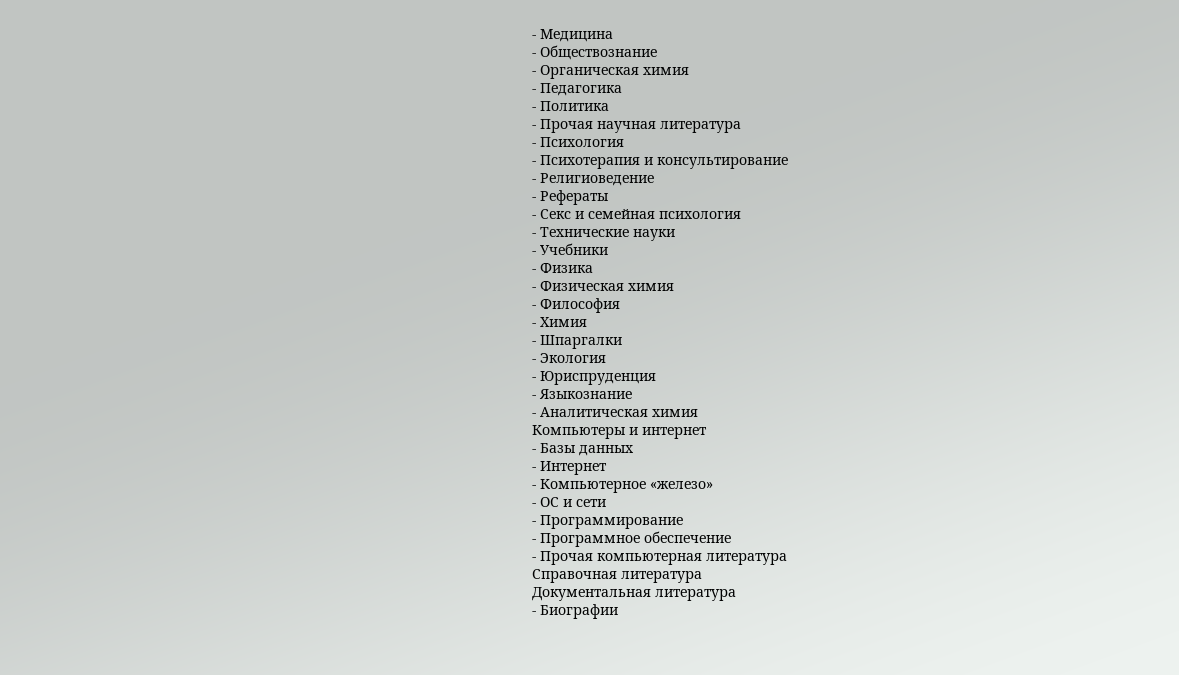- Медицина
- Обществознание
- Органическая химия
- Педагогика
- Политика
- Прочая научная литература
- Психология
- Психотерапия и консультирование
- Религиоведение
- Рефераты
- Секс и семейная психология
- Технические науки
- Учебники
- Физика
- Физическая химия
- Философия
- Химия
- Шпаргалки
- Экология
- Юриспруденция
- Языкознание
- Аналитическая химия
Компьютеры и интернет
- Базы данных
- Интернет
- Компьютерное «железо»
- ОС и сети
- Программирование
- Программное обеспечение
- Прочая компьютерная литература
Справочная литература
Документальная литература
- Биографии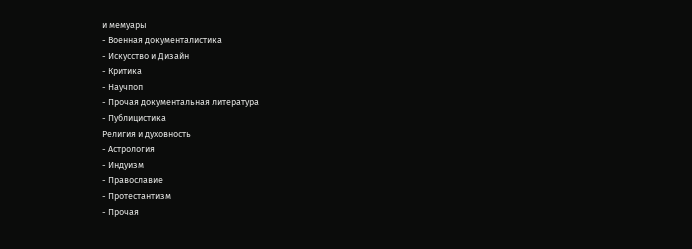и мемуары
- Военная документалистика
- Искусство и Дизайн
- Критика
- Научпоп
- Прочая документальная литература
- Публицистика
Религия и духовность
- Астрология
- Индуизм
- Православие
- Протестантизм
- Прочая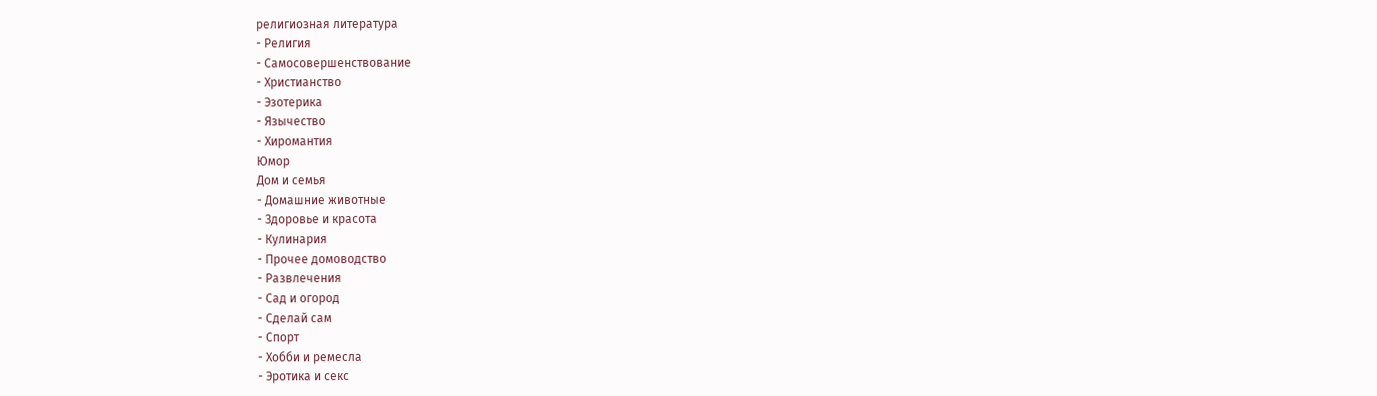религиозная литература
- Религия
- Самосовершенствование
- Христианство
- Эзотерика
- Язычество
- Хиромантия
Юмор
Дом и семья
- Домашние животные
- Здоровье и красота
- Кулинария
- Прочее домоводство
- Развлечения
- Сад и огород
- Сделай сам
- Спорт
- Хобби и ремесла
- Эротика и секс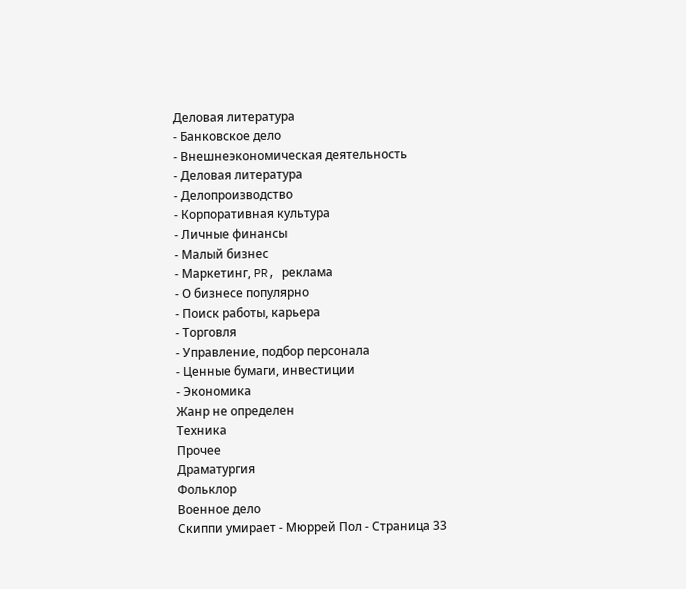Деловая литература
- Банковское дело
- Внешнеэкономическая деятельность
- Деловая литература
- Делопроизводство
- Корпоративная культура
- Личные финансы
- Малый бизнес
- Маркетинг, PR, реклама
- О бизнесе популярно
- Поиск работы, карьера
- Торговля
- Управление, подбор персонала
- Ценные бумаги, инвестиции
- Экономика
Жанр не определен
Техника
Прочее
Драматургия
Фольклор
Военное дело
Скиппи умирает - Мюррей Пол - Страница 33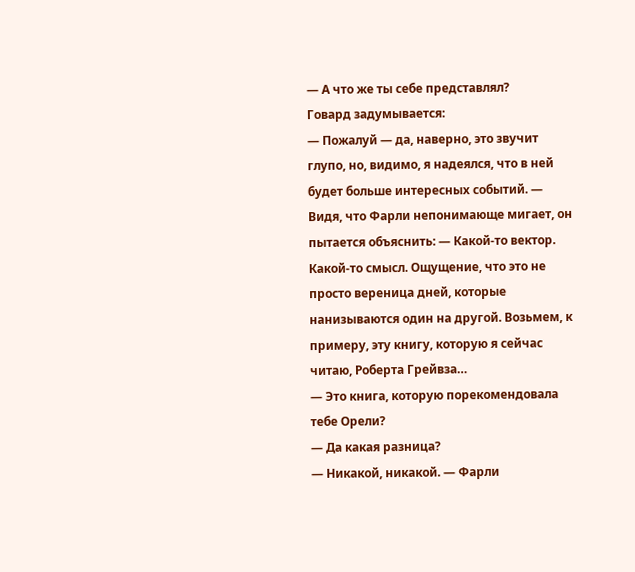— А что же ты себе представлял?
Говард задумывается:
— Пожалуй — да, наверно, это звучит глупо, но, видимо, я надеялся, что в ней будет больше интересных событий. — Видя, что Фарли непонимающе мигает, он пытается объяснить: — Какой-то вектор. Какой-то смысл. Ощущение, что это не просто вереница дней, которые нанизываются один на другой. Возьмем, к примеру, эту книгу, которую я сейчас читаю, Роберта Грейвза…
— Это книга, которую порекомендовала тебе Орели?
— Да какая разница?
— Никакой, никакой. — Фарли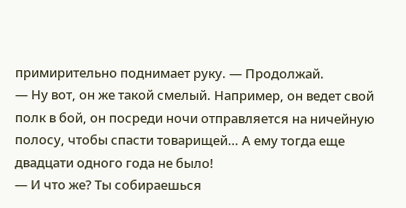примирительно поднимает руку. — Продолжай.
— Ну вот, он же такой смелый. Например, он ведет свой полк в бой, он посреди ночи отправляется на ничейную полосу, чтобы спасти товарищей… А ему тогда еще двадцати одного года не было!
— И что же? Ты собираешься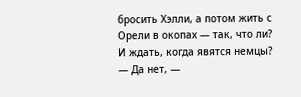бросить Хэлли, а потом жить с Орели в окопах — так, что ли? И ждать, когда явятся немцы?
— Да нет, —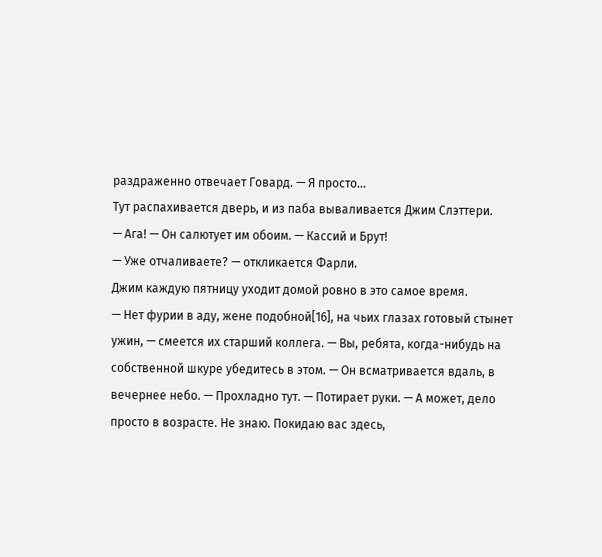раздраженно отвечает Говард. — Я просто…
Тут распахивается дверь, и из паба вываливается Джим Слэттери.
— Ага! — Он салютует им обоим. — Кассий и Брут!
— Уже отчаливаете? — откликается Фарли.
Джим каждую пятницу уходит домой ровно в это самое время.
— Нет фурии в аду, жене подобной[16], на чьих глазах готовый стынет ужин, — смеется их старший коллега. — Вы, ребята, когда-нибудь на собственной шкуре убедитесь в этом. — Он всматривается вдаль, в вечернее небо. — Прохладно тут. — Потирает руки. — А может, дело просто в возрасте. Не знаю. Покидаю вас здесь,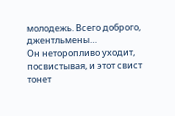молодежь. Всего доброго, джентльмены…
Он неторопливо уходит, посвистывая, и этот свист тонет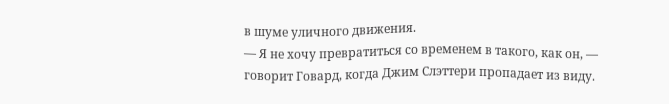в шуме уличного движения.
— Я не хочу превратиться со временем в такого, как он, — говорит Говард, когда Джим Слэттери пропадает из виду.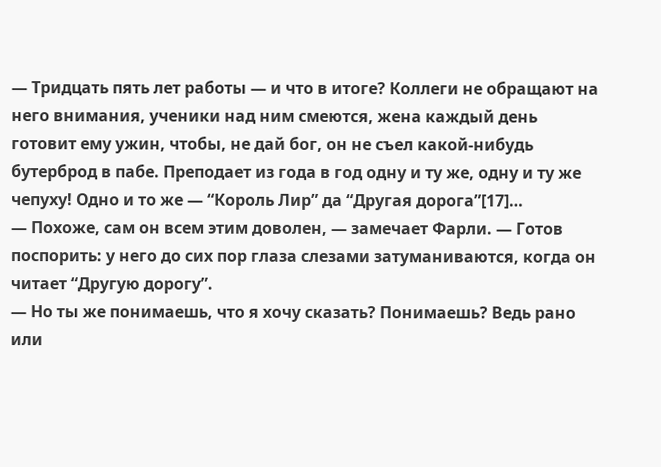— Тридцать пять лет работы — и что в итоге? Коллеги не обращают на него внимания, ученики над ним смеются, жена каждый день готовит ему ужин, чтобы, не дай бог, он не съел какой-нибудь бутерброд в пабе. Преподает из года в год одну и ту же, одну и ту же чепуху! Одно и то же — “Король Лир” да “Другая дорога”[17]…
— Похоже, сам он всем этим доволен, — замечает Фарли. — Готов поспорить: у него до сих пор глаза слезами затуманиваются, когда он читает “Другую дорогу”.
— Но ты же понимаешь, что я хочу сказать? Понимаешь? Ведь рано или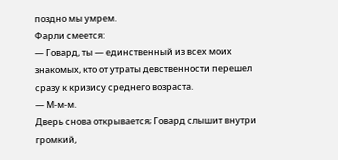поздно мы умрем.
Фарли смеется:
— Говард, ты — единственный из всех моих знакомых, кто от утраты девственности перешел сразу к кризису среднего возраста.
— М-м-м.
Дверь снова открывается; Говард слышит внутри громкий,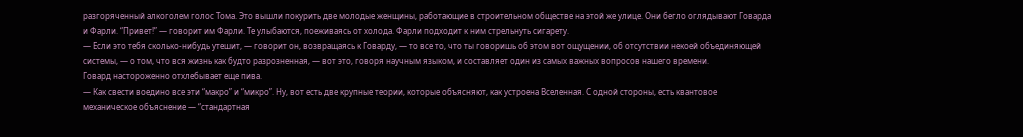разгоряченный алкоголем голос Тома. Это вышли покурить две молодые женщины, работающие в строительном обществе на этой же улице. Они бегло оглядывают Говарда и Фарли. “Привет!” — говорит им Фарли. Те улыбаются, поеживаясь от холода. Фарли подходит к ним стрельнуть сигарету.
— Если это тебя сколько-нибудь утешит, — говорит он, возвращаясь к Говарду, — то все то, что ты говоришь об этом вот ощущении, об отсутствии некоей объединяющей системы, — о том, что вся жизнь как будто разрозненная, — вот это, говоря научным языком, и составляет один из самых важных вопросов нашего времени.
Говард настороженно отхлебывает еще пива.
— Как свести воедино все эти “макро” и “микро”. Ну, вот есть две крупные теории, которые объясняют, как устроена Вселенная. С одной стороны, есть квантовое механическое объяснение — “стандартная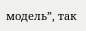модель”, так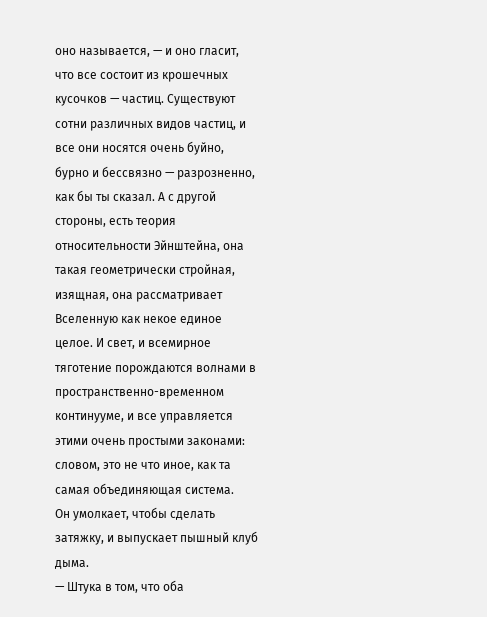оно называется, — и оно гласит, что все состоит из крошечных кусочков — частиц. Существуют сотни различных видов частиц, и все они носятся очень буйно, бурно и бессвязно — разрозненно, как бы ты сказал. А с другой стороны, есть теория относительности Эйнштейна, она такая геометрически стройная, изящная, она рассматривает Вселенную как некое единое целое. И свет, и всемирное тяготение порождаются волнами в пространственно-временном континууме, и все управляется этими очень простыми законами: словом, это не что иное, как та самая объединяющая система.
Он умолкает, чтобы сделать затяжку, и выпускает пышный клуб дыма.
— Штука в том, что оба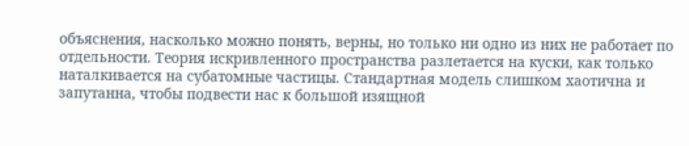объяснения, насколько можно понять, верны, но только ни одно из них не работает по отдельности. Теория искривленного пространства разлетается на куски, как только наталкивается на субатомные частицы. Стандартная модель слишком хаотична и запутанна, чтобы подвести нас к большой изящной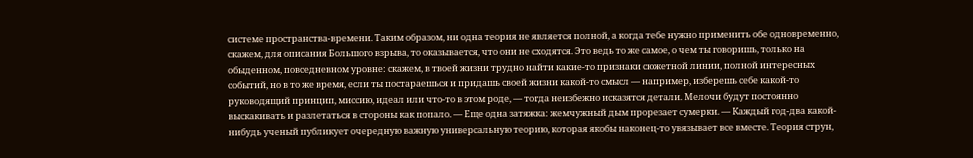системе пространства-времени. Таким образом, ни одна теория не является полной, а когда тебе нужно применить обе одновременно, скажем, для описания Большого взрыва, то оказывается, что они не сходятся. Это ведь то же самое, о чем ты говоришь, только на обыденном, повседневном уровне: скажем, в твоей жизни трудно найти какие-то признаки сюжетной линии, полной интересных событий, но в то же время, если ты постараешься и придашь своей жизни какой-то смысл — например, изберешь себе какой-то руководящий принцип, миссию, идеал или что-то в этом роде, — тогда неизбежно исказятся детали. Мелочи будут постоянно выскакивать и разлетаться в стороны как попало. — Еще одна затяжка: жемчужный дым прорезает сумерки. — Каждый год-два какой-нибудь ученый публикует очередную важную универсальную теорию, которая якобы наконец-то увязывает все вместе. Теория струн,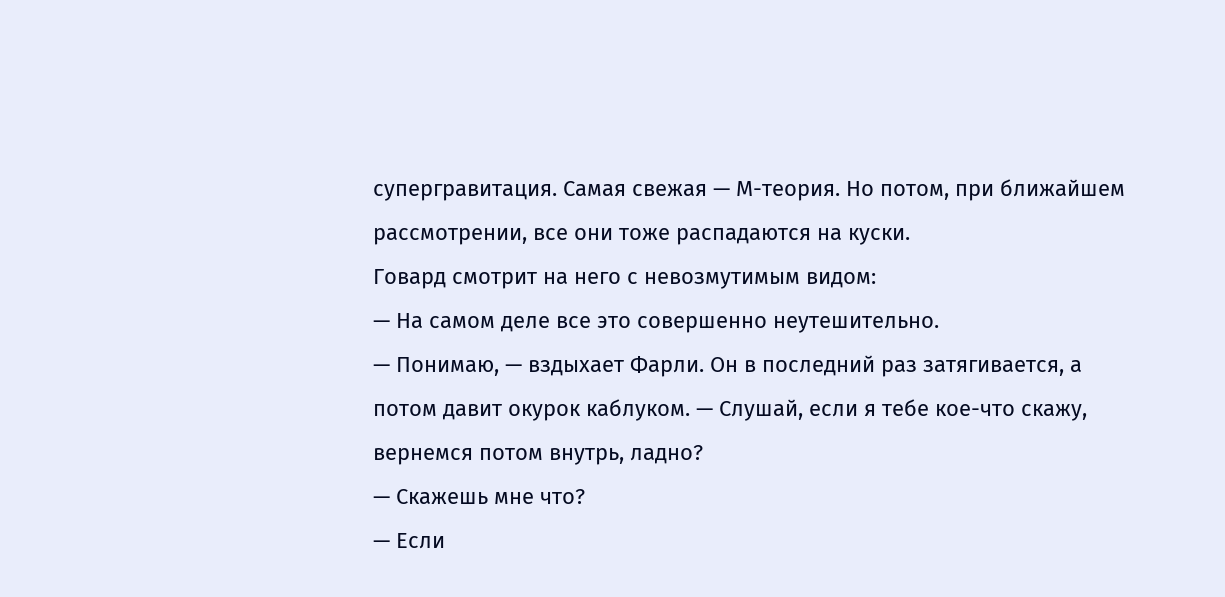супергравитация. Самая свежая — М-теория. Но потом, при ближайшем рассмотрении, все они тоже распадаются на куски.
Говард смотрит на него с невозмутимым видом:
— На самом деле все это совершенно неутешительно.
— Понимаю, — вздыхает Фарли. Он в последний раз затягивается, а потом давит окурок каблуком. — Слушай, если я тебе кое-что скажу, вернемся потом внутрь, ладно?
— Скажешь мне что?
— Если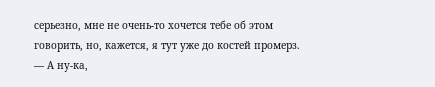серьезно, мне не очень-то хочется тебе об этом говорить, но, кажется, я тут уже до костей промерз.
— А ну-ка,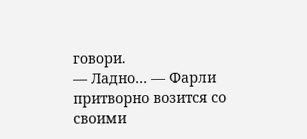говори.
— Ладно… — Фарли притворно возится со своими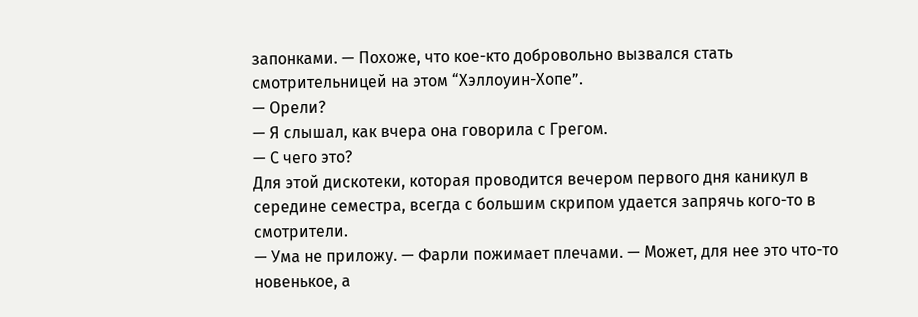запонками. — Похоже, что кое-кто добровольно вызвался стать смотрительницей на этом “Хэллоуин-Хопе”.
— Орели?
— Я слышал, как вчера она говорила с Грегом.
— С чего это?
Для этой дискотеки, которая проводится вечером первого дня каникул в середине семестра, всегда с большим скрипом удается запрячь кого-то в смотрители.
— Ума не приложу. — Фарли пожимает плечами. — Может, для нее это что-то новенькое, а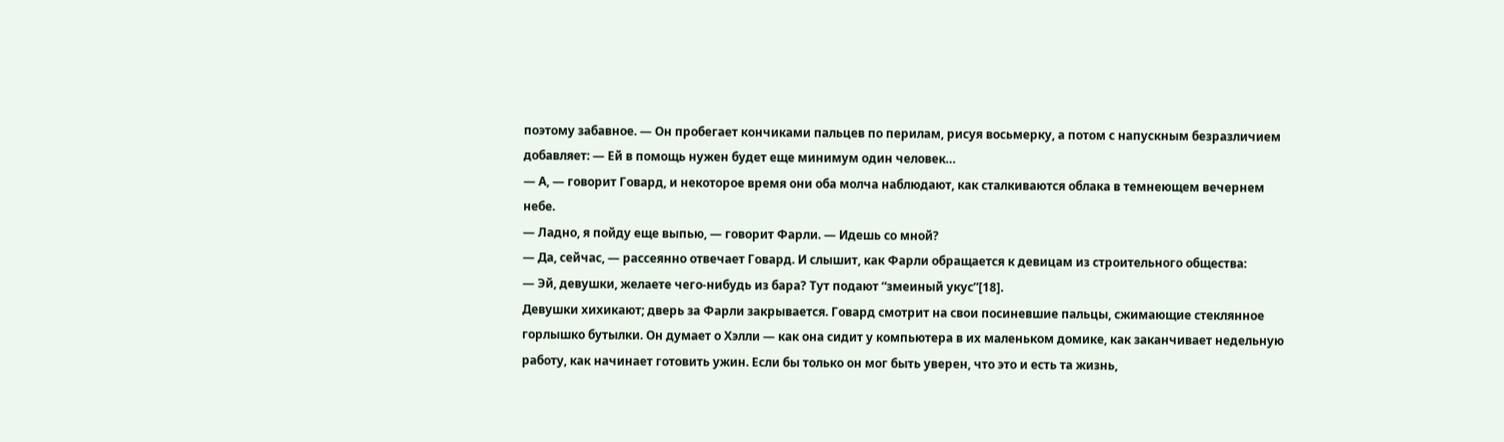поэтому забавное. — Он пробегает кончиками пальцев по перилам, рисуя восьмерку, а потом с напускным безразличием добавляет: — Ей в помощь нужен будет еще минимум один человек…
— А, — говорит Говард, и некоторое время они оба молча наблюдают, как сталкиваются облака в темнеющем вечернем небе.
— Ладно, я пойду еще выпью, — говорит Фарли. — Идешь со мной?
— Да, сейчас, — рассеянно отвечает Говард. И слышит, как Фарли обращается к девицам из строительного общества:
— Эй, девушки, желаете чего-нибудь из бара? Тут подают “змеиный укус”[18].
Девушки хихикают; дверь за Фарли закрывается. Говард смотрит на свои посиневшие пальцы, сжимающие стеклянное горлышко бутылки. Он думает о Хэлли — как она сидит у компьютера в их маленьком домике, как заканчивает недельную работу, как начинает готовить ужин. Если бы только он мог быть уверен, что это и есть та жизнь,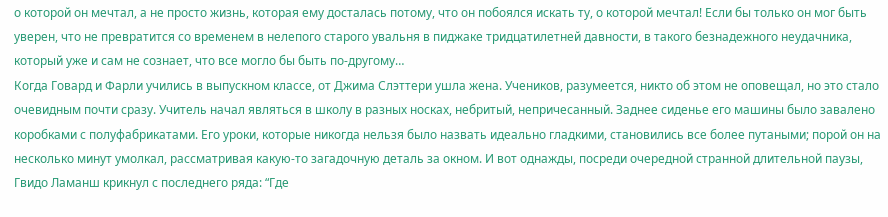о которой он мечтал, а не просто жизнь, которая ему досталась потому, что он побоялся искать ту, о которой мечтал! Если бы только он мог быть уверен, что не превратится со временем в нелепого старого увальня в пиджаке тридцатилетней давности, в такого безнадежного неудачника, который уже и сам не сознает, что все могло бы быть по-другому…
Когда Говард и Фарли учились в выпускном классе, от Джима Слэттери ушла жена. Учеников, разумеется, никто об этом не оповещал, но это стало очевидным почти сразу. Учитель начал являться в школу в разных носках, небритый, непричесанный. Заднее сиденье его машины было завалено коробками с полуфабрикатами. Его уроки, которые никогда нельзя было назвать идеально гладкими, становились все более путаными; порой он на несколько минут умолкал, рассматривая какую-то загадочную деталь за окном. И вот однажды, посреди очередной странной длительной паузы, Гвидо Ламанш крикнул с последнего ряда: “Где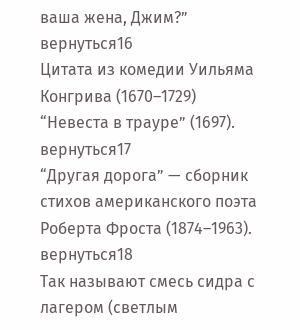ваша жена, Джим?”
вернуться16
Цитата из комедии Уильяма Конгрива (1670–1729) “Невеста в трауре” (1697).
вернуться17
“Другая дорога” — сборник стихов американского поэта Роберта Фроста (1874–1963).
вернуться18
Так называют смесь сидра с лагером (светлым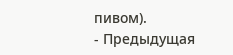пивом).
- Предыдущая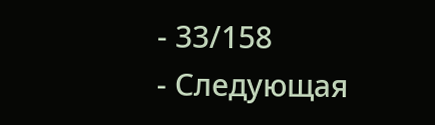- 33/158
- Следующая